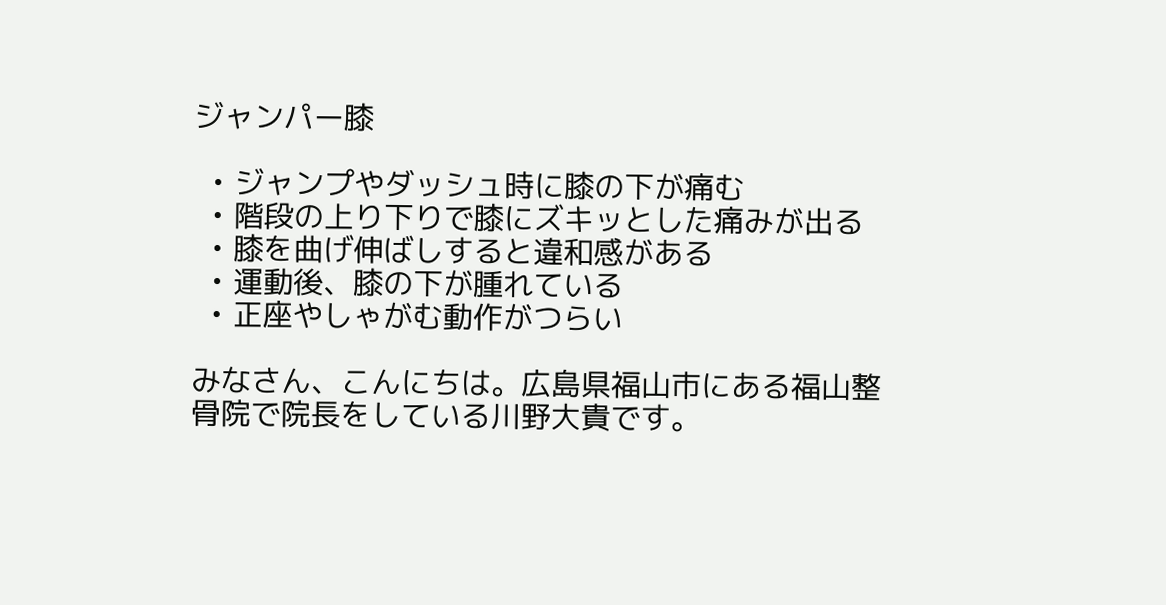ジャンパー膝

  • ジャンプやダッシュ時に膝の下が痛む
  • 階段の上り下りで膝にズキッとした痛みが出る
  • 膝を曲げ伸ばしすると違和感がある
  • 運動後、膝の下が腫れている
  • 正座やしゃがむ動作がつらい

みなさん、こんにちは。広島県福山市にある福山整骨院で院長をしている川野大貴です。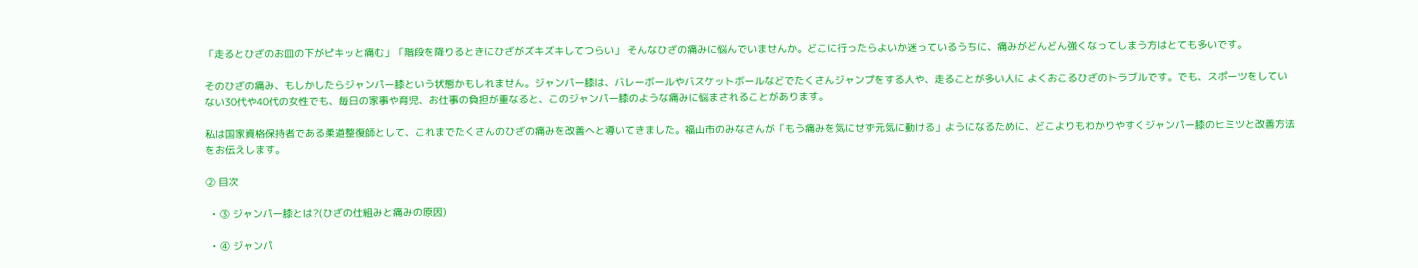「走るとひざのお皿の下がピキッと痛む」「階段を降りるときにひざがズキズキしてつらい」 そんなひざの痛みに悩んでいませんか。どこに行ったらよいか迷っているうちに、痛みがどんどん強くなってしまう方はとても多いです。

そのひざの痛み、もしかしたらジャンパー膝という状態かもしれません。ジャンパー膝は、バレーボールやバスケットボールなどでたくさんジャンプをする人や、走ることが多い人に よくおこるひざのトラブルです。でも、スポーツをしていない30代や40代の女性でも、毎日の家事や育児、お仕事の負担が重なると、このジャンパー膝のような痛みに悩まされることがあります。

私は国家資格保持者である柔道整復師として、これまでたくさんのひざの痛みを改善へと導いてきました。福山市のみなさんが「もう痛みを気にせず元気に動ける」ようになるために、どこよりもわかりやすくジャンパー膝のヒミツと改善方法をお伝えします。

② 目次

  • ③ ジャンパー膝とは?(ひざの仕組みと痛みの原因)

  • ④ ジャンパ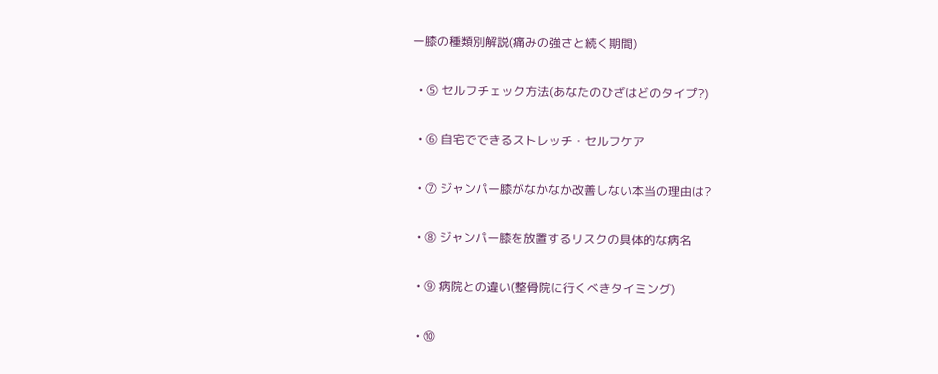ー膝の種類別解説(痛みの強さと続く期間)

  • ⑤ セルフチェック方法(あなたのひざはどのタイプ?)

  • ⑥ 自宅でできるストレッチ・セルフケア

  • ⑦ ジャンパー膝がなかなか改善しない本当の理由は?

  • ⑧ ジャンパー膝を放置するリスクの具体的な病名

  • ⑨ 病院との違い(整骨院に行くべきタイミング)

  • ⑩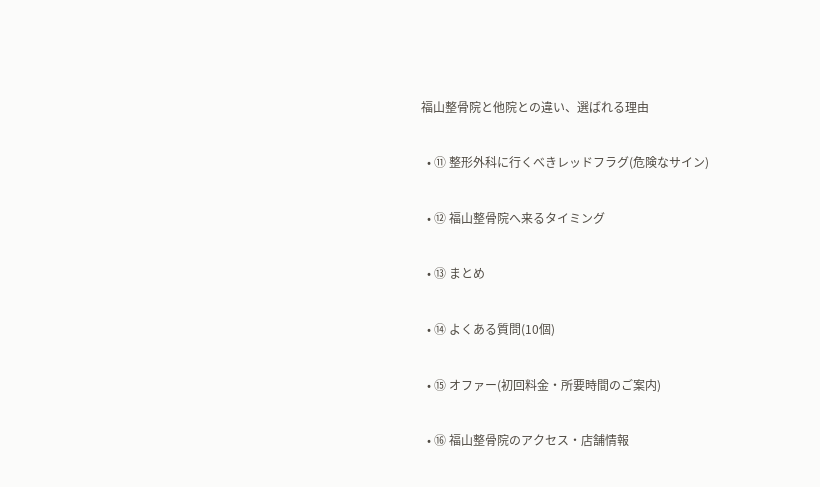福山整骨院と他院との違い、選ばれる理由

  • ⑪ 整形外科に行くべきレッドフラグ(危険なサイン)

  • ⑫ 福山整骨院へ来るタイミング

  • ⑬ まとめ

  • ⑭ よくある質問(10個)

  • ⑮ オファー(初回料金・所要時間のご案内)

  • ⑯ 福山整骨院のアクセス・店舗情報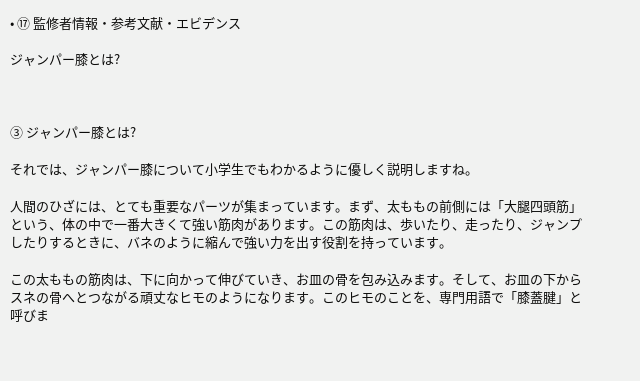• ⑰ 監修者情報・参考文献・エビデンス

ジャンパー膝とは?



③ ジャンパー膝とは?

それでは、ジャンパー膝について小学生でもわかるように優しく説明しますね。

人間のひざには、とても重要なパーツが集まっています。まず、太ももの前側には「大腿四頭筋」という、体の中で一番大きくて強い筋肉があります。この筋肉は、歩いたり、走ったり、ジャンプしたりするときに、バネのように縮んで強い力を出す役割を持っています。

この太ももの筋肉は、下に向かって伸びていき、お皿の骨を包み込みます。そして、お皿の下からスネの骨へとつながる頑丈なヒモのようになります。このヒモのことを、専門用語で「膝蓋腱」と呼びま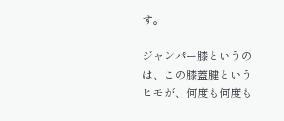す。

ジャンパー膝というのは、この膝蓋腱というヒモが、何度も何度も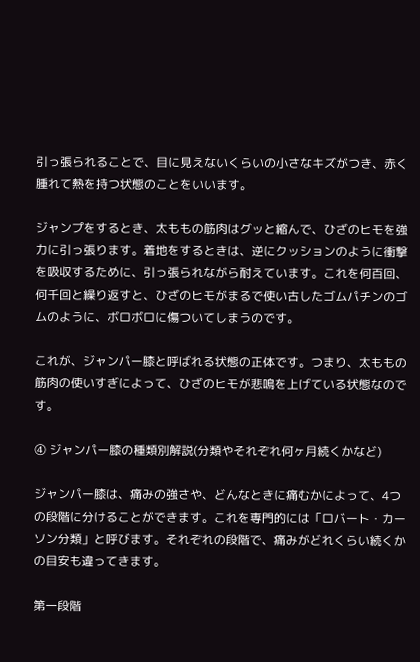引っ張られることで、目に見えないくらいの小さなキズがつき、赤く腫れて熱を持つ状態のことをいいます。

ジャンプをするとき、太ももの筋肉はグッと縮んで、ひざのヒモを強力に引っ張ります。着地をするときは、逆にクッションのように衝撃を吸収するために、引っ張られながら耐えています。これを何百回、何千回と繰り返すと、ひざのヒモがまるで使い古したゴムパチンのゴムのように、ボロボロに傷ついてしまうのです。

これが、ジャンパー膝と呼ばれる状態の正体です。つまり、太ももの筋肉の使いすぎによって、ひざのヒモが悲鳴を上げている状態なのです。

④ ジャンパー膝の種類別解説(分類やそれぞれ何ヶ月続くかなど)

ジャンパー膝は、痛みの強さや、どんなときに痛むかによって、4つの段階に分けることができます。これを専門的には「ロバート・カーソン分類」と呼びます。それぞれの段階で、痛みがどれくらい続くかの目安も違ってきます。

第一段階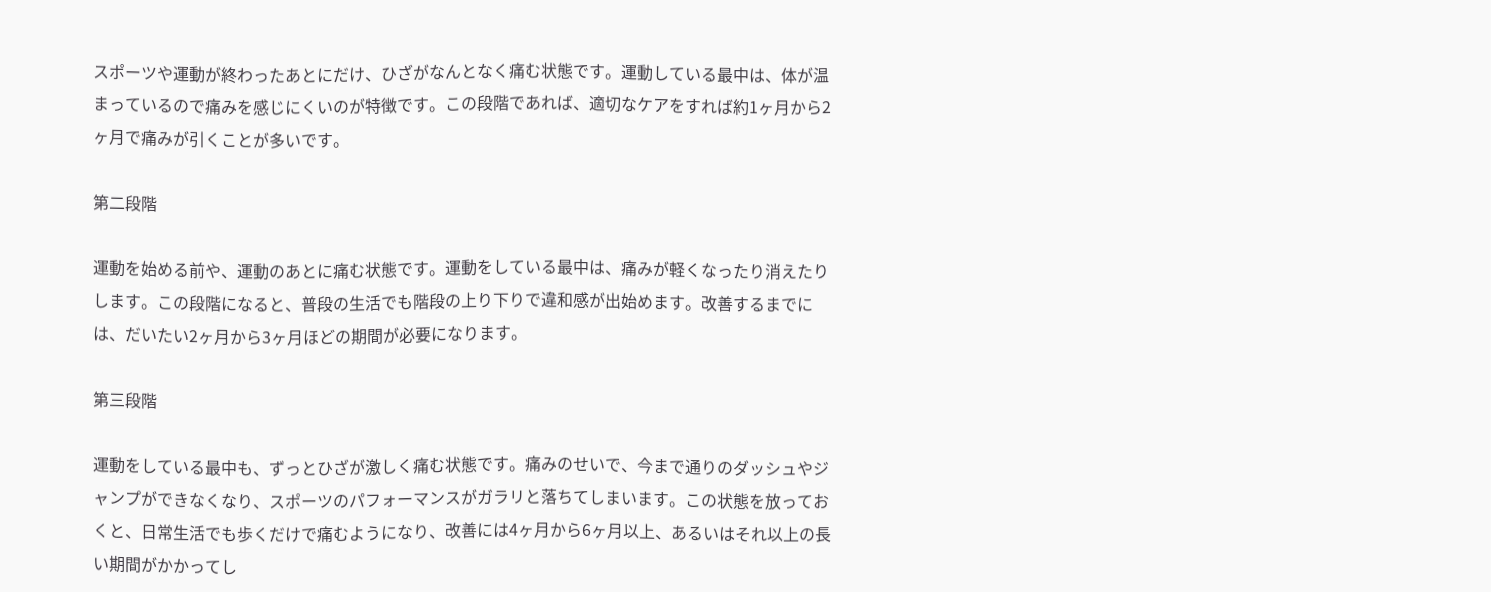スポーツや運動が終わったあとにだけ、ひざがなんとなく痛む状態です。運動している最中は、体が温まっているので痛みを感じにくいのが特徴です。この段階であれば、適切なケアをすれば約1ヶ月から2ヶ月で痛みが引くことが多いです。

第二段階

運動を始める前や、運動のあとに痛む状態です。運動をしている最中は、痛みが軽くなったり消えたりします。この段階になると、普段の生活でも階段の上り下りで違和感が出始めます。改善するまでには、だいたい2ヶ月から3ヶ月ほどの期間が必要になります。

第三段階

運動をしている最中も、ずっとひざが激しく痛む状態です。痛みのせいで、今まで通りのダッシュやジャンプができなくなり、スポーツのパフォーマンスがガラリと落ちてしまいます。この状態を放っておくと、日常生活でも歩くだけで痛むようになり、改善には4ヶ月から6ヶ月以上、あるいはそれ以上の長い期間がかかってし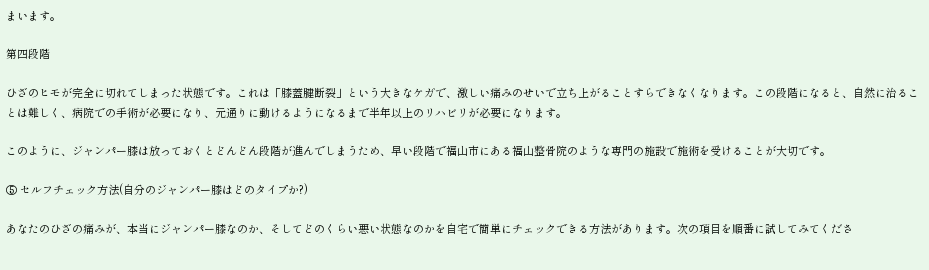まいます。

第四段階

ひざのヒモが完全に切れてしまった状態です。これは「膝蓋腱断裂」という大きなケガで、激しい痛みのせいで立ち上がることすらできなくなります。この段階になると、自然に治ることは難しく、病院での手術が必要になり、元通りに動けるようになるまで半年以上のリハビリが必要になります。

このように、ジャンパー膝は放っておくとどんどん段階が進んでしまうため、早い段階で福山市にある福山整骨院のような専門の施設で施術を受けることが大切です。

⑤ セルフチェック方法(自分のジャンパー膝はどのタイプか?)

あなたのひざの痛みが、本当にジャンパー膝なのか、そしてどのくらい悪い状態なのかを自宅で簡単にチェックできる方法があります。次の項目を順番に試してみてくださ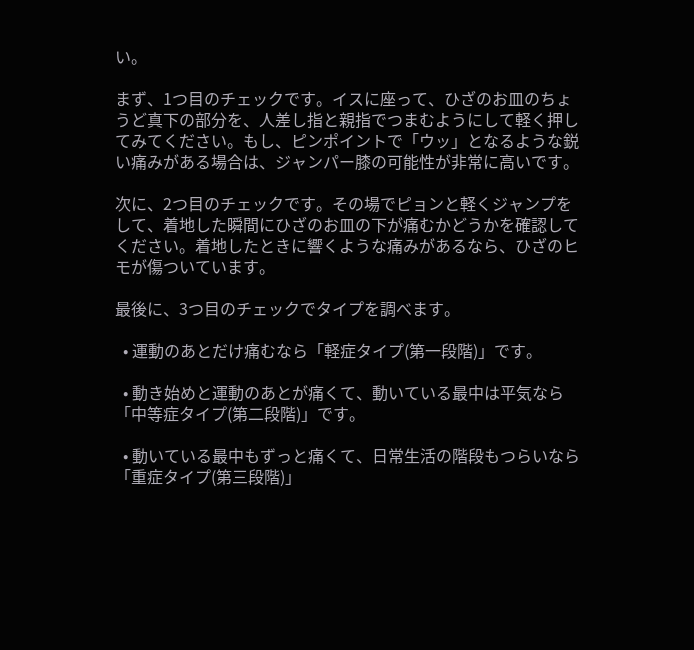い。

まず、1つ目のチェックです。イスに座って、ひざのお皿のちょうど真下の部分を、人差し指と親指でつまむようにして軽く押してみてください。もし、ピンポイントで「ウッ」となるような鋭い痛みがある場合は、ジャンパー膝の可能性が非常に高いです。

次に、2つ目のチェックです。その場でピョンと軽くジャンプをして、着地した瞬間にひざのお皿の下が痛むかどうかを確認してください。着地したときに響くような痛みがあるなら、ひざのヒモが傷ついています。

最後に、3つ目のチェックでタイプを調べます。

  • 運動のあとだけ痛むなら「軽症タイプ(第一段階)」です。

  • 動き始めと運動のあとが痛くて、動いている最中は平気なら「中等症タイプ(第二段階)」です。

  • 動いている最中もずっと痛くて、日常生活の階段もつらいなら「重症タイプ(第三段階)」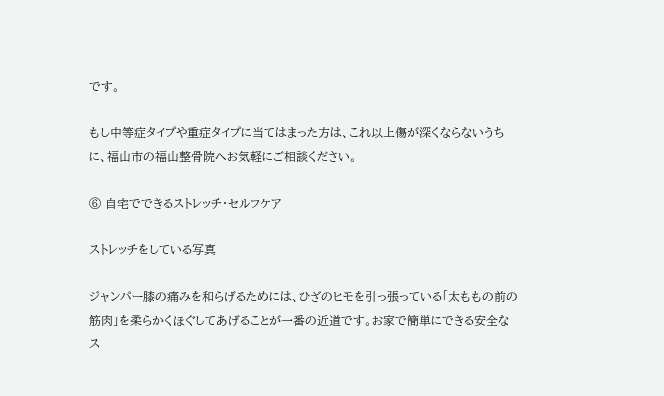です。

もし中等症タイプや重症タイプに当てはまった方は、これ以上傷が深くならないうちに、福山市の福山整骨院へお気軽にご相談ください。

⑥ 自宅でできるストレッチ・セルフケア

ストレッチをしている写真

ジャンパー膝の痛みを和らげるためには、ひざのヒモを引っ張っている「太ももの前の筋肉」を柔らかくほぐしてあげることが一番の近道です。お家で簡単にできる安全なス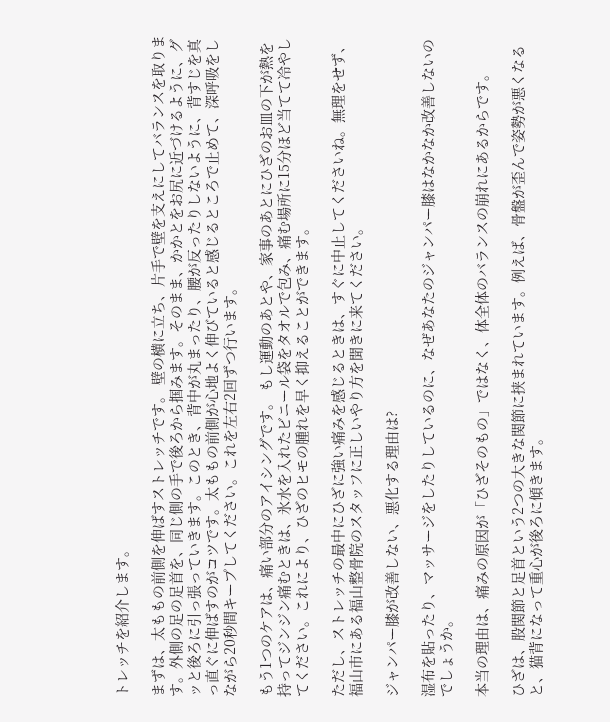トレッチを紹介します。

まずは、太ももの前側を伸ばすストレッチです。 壁の横に立ち、片手で壁を支えにしてバランスを取ります。外側の足の足首を、同じ側の手で後ろから掴みます。そのまま、かかとをお尻に近づけるように、グッと後ろに引っ張っていきます。このとき、背中が丸まったり、腰が反ったりしないように、背すじを真っ直ぐに伸ばすのがコツです。太ももの前側が心地よく伸びていると感じるところで止めて、深呼吸をしながら20秒間キープしてください。これを左右2回ずつ行います。

もう1つのケアは、痛い部分のアイシングです。 もし運動のあとや、家事のあとにひざのお皿の下が熱を持ってジンジン痛むときは、氷水を入れたビニール袋をタオルで包み、痛む場所に15分ほど当てて冷やしてください。これにより、ひざのヒモの腫れを早く抑えることができます。

ただし、ストレッチの最中にひざに強い痛みを感じるときは、すぐに中止してくださいね。無理をせず、福山市にある福山整骨院のスタッフに正しいやり方を聞きに来てください。

ジャンパー膝が改善しない、悪化する理由は?

湿布を貼ったり、マッサージをしたりしているのに、なぜあなたのジャンパー膝はなかなか改善しないのでしょうか。

本当の理由は、痛みの原因が「ひざそのもの」ではなく、体全体のバランスの崩れにあるからです。

ひざは、股関節と足首という2つの大きな関節に挟まれています。例えば、骨盤が歪んで姿勢が悪くなると、猫背になって重心が後ろに傾きます。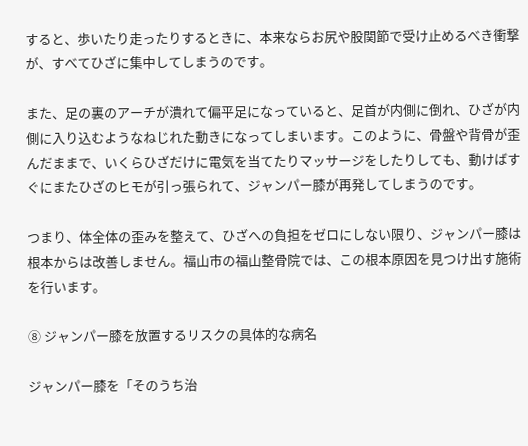すると、歩いたり走ったりするときに、本来ならお尻や股関節で受け止めるべき衝撃が、すべてひざに集中してしまうのです。

また、足の裏のアーチが潰れて偏平足になっていると、足首が内側に倒れ、ひざが内側に入り込むようなねじれた動きになってしまいます。このように、骨盤や背骨が歪んだままで、いくらひざだけに電気を当てたりマッサージをしたりしても、動けばすぐにまたひざのヒモが引っ張られて、ジャンパー膝が再発してしまうのです。

つまり、体全体の歪みを整えて、ひざへの負担をゼロにしない限り、ジャンパー膝は根本からは改善しません。福山市の福山整骨院では、この根本原因を見つけ出す施術を行います。

⑧ ジャンパー膝を放置するリスクの具体的な病名

ジャンパー膝を「そのうち治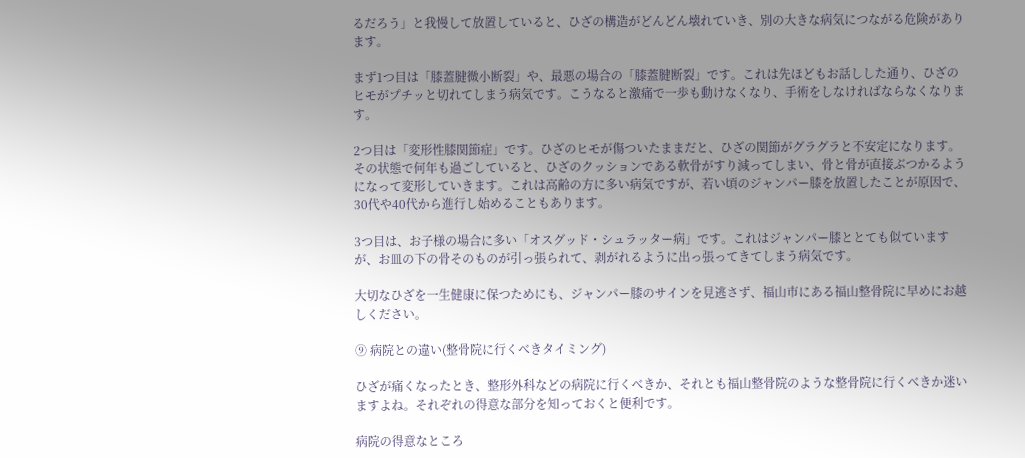るだろう」と我慢して放置していると、ひざの構造がどんどん壊れていき、別の大きな病気につながる危険があります。

まず1つ目は「膝蓋腱微小断裂」や、最悪の場合の「膝蓋腱断裂」です。これは先ほどもお話しした通り、ひざのヒモがプチッと切れてしまう病気です。こうなると激痛で一歩も動けなくなり、手術をしなければならなくなります。

2つ目は「変形性膝関節症」です。ひざのヒモが傷ついたままだと、ひざの関節がグラグラと不安定になります。その状態で何年も過ごしていると、ひざのクッションである軟骨がすり減ってしまい、骨と骨が直接ぶつかるようになって変形していきます。これは高齢の方に多い病気ですが、若い頃のジャンパー膝を放置したことが原因で、30代や40代から進行し始めることもあります。

3つ目は、お子様の場合に多い「オスグッド・シュラッター病」です。これはジャンパー膝ととても似ていますが、お皿の下の骨そのものが引っ張られて、剥がれるように出っ張ってきてしまう病気です。

大切なひざを一生健康に保つためにも、ジャンパー膝のサインを見逃さず、福山市にある福山整骨院に早めにお越しください。

⑨ 病院との違い(整骨院に行くべきタイミング)

ひざが痛くなったとき、整形外科などの病院に行くべきか、それとも福山整骨院のような整骨院に行くべきか迷いますよね。それぞれの得意な部分を知っておくと便利です。

病院の得意なところ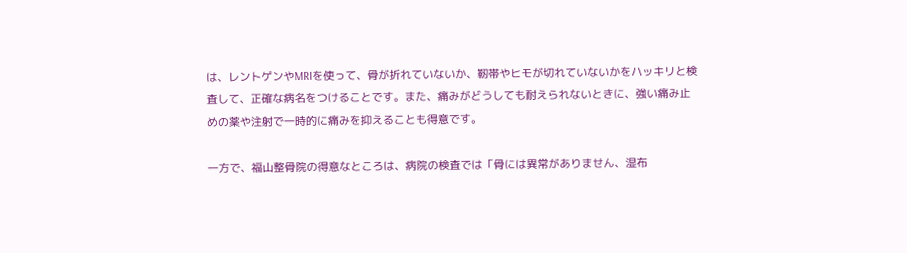は、レントゲンやMRIを使って、骨が折れていないか、靭帯やヒモが切れていないかをハッキリと検査して、正確な病名をつけることです。また、痛みがどうしても耐えられないときに、強い痛み止めの薬や注射で一時的に痛みを抑えることも得意です。

一方で、福山整骨院の得意なところは、病院の検査では「骨には異常がありません、湿布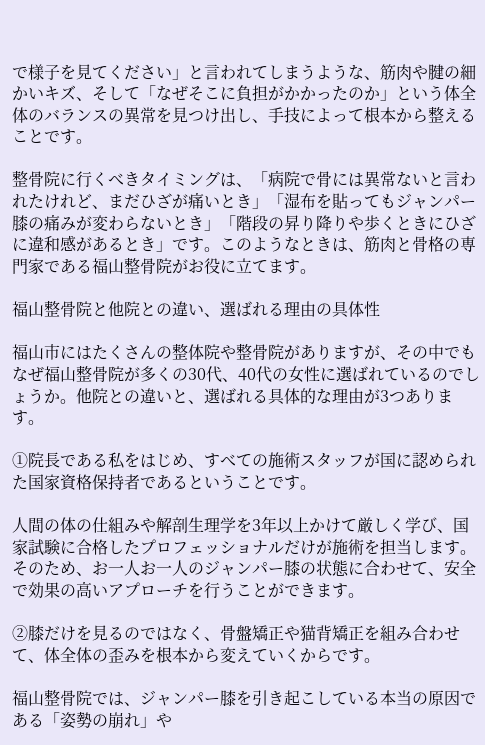で様子を見てください」と言われてしまうような、筋肉や腱の細かいキズ、そして「なぜそこに負担がかかったのか」という体全体のバランスの異常を見つけ出し、手技によって根本から整えることです。

整骨院に行くべきタイミングは、「病院で骨には異常ないと言われたけれど、まだひざが痛いとき」「湿布を貼ってもジャンパー膝の痛みが変わらないとき」「階段の昇り降りや歩くときにひざに違和感があるとき」です。このようなときは、筋肉と骨格の専門家である福山整骨院がお役に立てます。

福山整骨院と他院との違い、選ばれる理由の具体性

福山市にはたくさんの整体院や整骨院がありますが、その中でもなぜ福山整骨院が多くの30代、40代の女性に選ばれているのでしょうか。他院との違いと、選ばれる具体的な理由が3つあります。

①院長である私をはじめ、すべての施術スタッフが国に認められた国家資格保持者であるということです。

人間の体の仕組みや解剖生理学を3年以上かけて厳しく学び、国家試験に合格したプロフェッショナルだけが施術を担当します。そのため、お一人お一人のジャンパー膝の状態に合わせて、安全で効果の高いアプローチを行うことができます。

②膝だけを見るのではなく、骨盤矯正や猫背矯正を組み合わせて、体全体の歪みを根本から変えていくからです。

福山整骨院では、ジャンパー膝を引き起こしている本当の原因である「姿勢の崩れ」や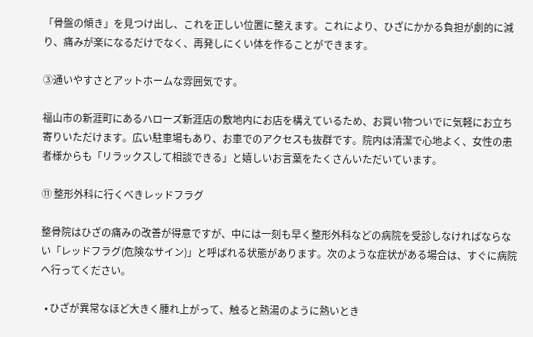「骨盤の傾き」を見つけ出し、これを正しい位置に整えます。これにより、ひざにかかる負担が劇的に減り、痛みが楽になるだけでなく、再発しにくい体を作ることができます。

③通いやすさとアットホームな雰囲気です。

福山市の新涯町にあるハローズ新涯店の敷地内にお店を構えているため、お買い物ついでに気軽にお立ち寄りいただけます。広い駐車場もあり、お車でのアクセスも抜群です。院内は清潔で心地よく、女性の患者様からも「リラックスして相談できる」と嬉しいお言葉をたくさんいただいています。

⑪ 整形外科に行くべきレッドフラグ

整骨院はひざの痛みの改善が得意ですが、中には一刻も早く整形外科などの病院を受診しなければならない「レッドフラグ(危険なサイン)」と呼ばれる状態があります。次のような症状がある場合は、すぐに病院へ行ってください。

  • ひざが異常なほど大きく腫れ上がって、触ると熱湯のように熱いとき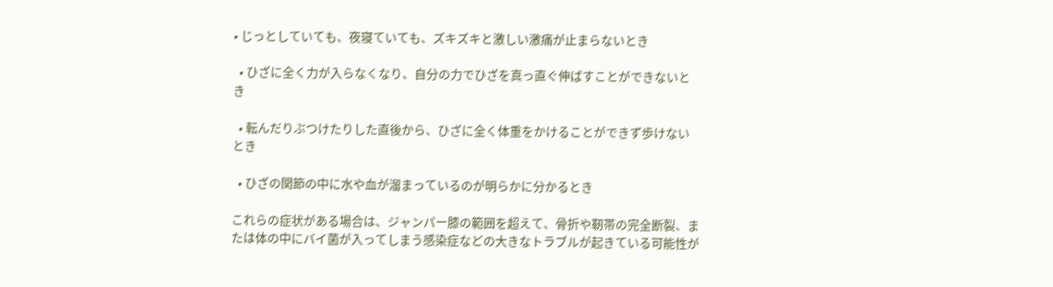• じっとしていても、夜寝ていても、ズキズキと激しい激痛が止まらないとき

  • ひざに全く力が入らなくなり、自分の力でひざを真っ直ぐ伸ばすことができないとき

  • 転んだりぶつけたりした直後から、ひざに全く体重をかけることができず歩けないとき

  • ひざの関節の中に水や血が溜まっているのが明らかに分かるとき

これらの症状がある場合は、ジャンパー膝の範囲を超えて、骨折や靭帯の完全断裂、または体の中にバイ菌が入ってしまう感染症などの大きなトラブルが起きている可能性が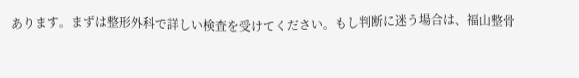あります。まずは整形外科で詳しい検査を受けてください。もし判断に迷う場合は、福山整骨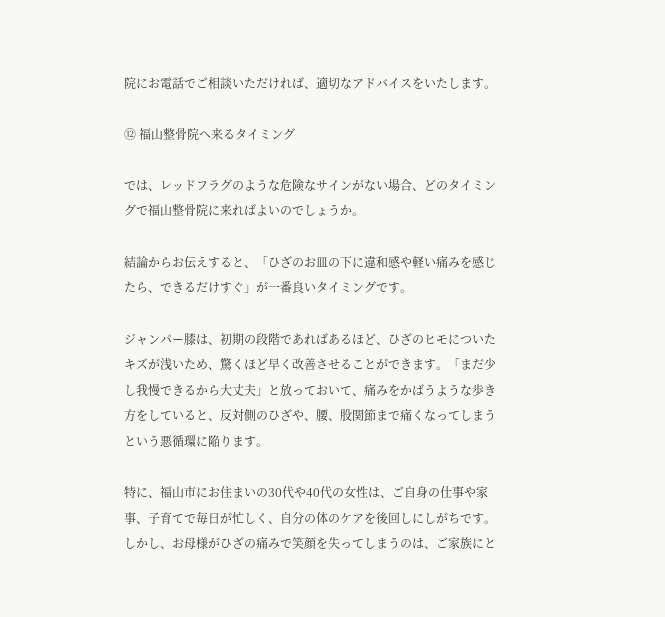院にお電話でご相談いただければ、適切なアドバイスをいたします。

⑫ 福山整骨院へ来るタイミング

では、レッドフラグのような危険なサインがない場合、どのタイミングで福山整骨院に来ればよいのでしょうか。

結論からお伝えすると、「ひざのお皿の下に違和感や軽い痛みを感じたら、できるだけすぐ」が一番良いタイミングです。

ジャンパー膝は、初期の段階であればあるほど、ひざのヒモについたキズが浅いため、驚くほど早く改善させることができます。「まだ少し我慢できるから大丈夫」と放っておいて、痛みをかばうような歩き方をしていると、反対側のひざや、腰、股関節まで痛くなってしまうという悪循環に陥ります。

特に、福山市にお住まいの30代や40代の女性は、ご自身の仕事や家事、子育てで毎日が忙しく、自分の体のケアを後回しにしがちです。しかし、お母様がひざの痛みで笑顔を失ってしまうのは、ご家族にと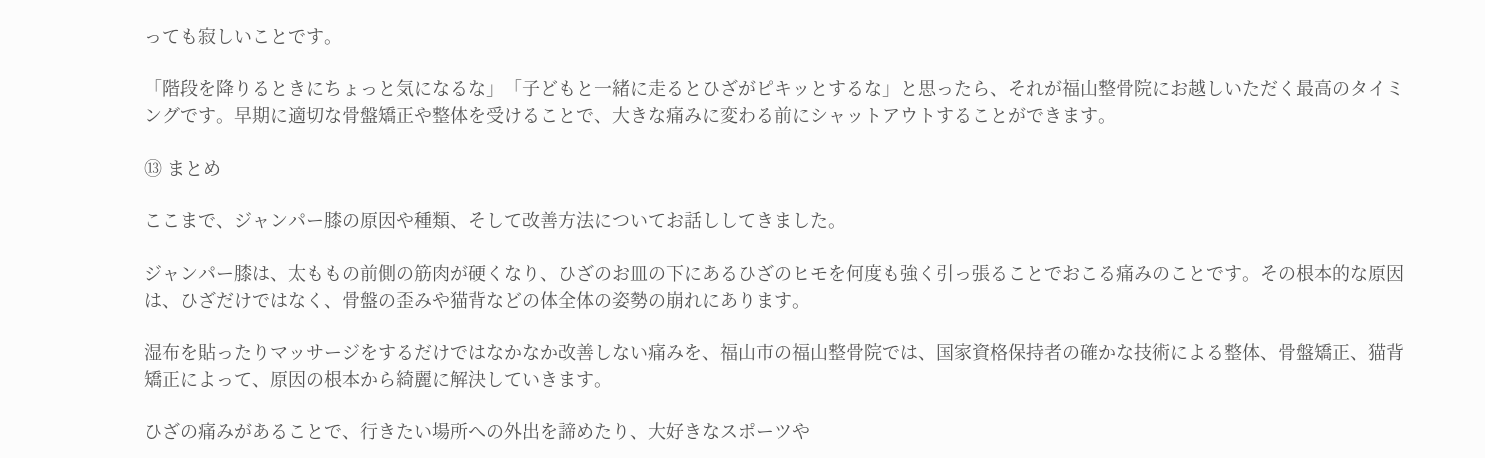っても寂しいことです。

「階段を降りるときにちょっと気になるな」「子どもと一緒に走るとひざがピキッとするな」と思ったら、それが福山整骨院にお越しいただく最高のタイミングです。早期に適切な骨盤矯正や整体を受けることで、大きな痛みに変わる前にシャットアウトすることができます。

⑬ まとめ

ここまで、ジャンパー膝の原因や種類、そして改善方法についてお話ししてきました。

ジャンパー膝は、太ももの前側の筋肉が硬くなり、ひざのお皿の下にあるひざのヒモを何度も強く引っ張ることでおこる痛みのことです。その根本的な原因は、ひざだけではなく、骨盤の歪みや猫背などの体全体の姿勢の崩れにあります。

湿布を貼ったりマッサージをするだけではなかなか改善しない痛みを、福山市の福山整骨院では、国家資格保持者の確かな技術による整体、骨盤矯正、猫背矯正によって、原因の根本から綺麗に解決していきます。

ひざの痛みがあることで、行きたい場所への外出を諦めたり、大好きなスポーツや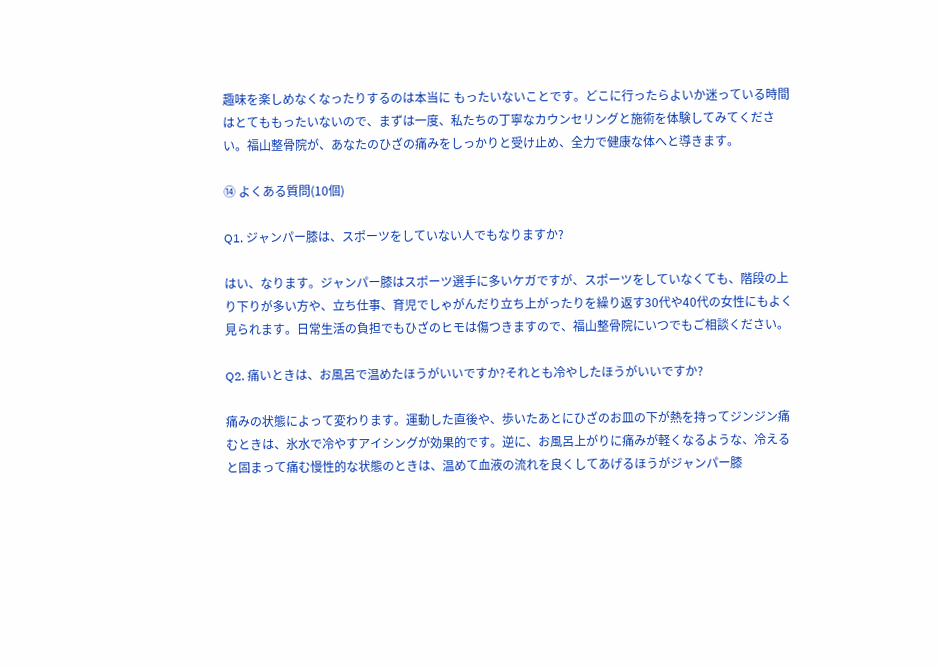趣味を楽しめなくなったりするのは本当に もったいないことです。どこに行ったらよいか迷っている時間はとてももったいないので、まずは一度、私たちの丁寧なカウンセリングと施術を体験してみてください。福山整骨院が、あなたのひざの痛みをしっかりと受け止め、全力で健康な体へと導きます。

⑭ よくある質問(10個)

Q1. ジャンパー膝は、スポーツをしていない人でもなりますか?

はい、なります。ジャンパー膝はスポーツ選手に多いケガですが、スポーツをしていなくても、階段の上り下りが多い方や、立ち仕事、育児でしゃがんだり立ち上がったりを繰り返す30代や40代の女性にもよく見られます。日常生活の負担でもひざのヒモは傷つきますので、福山整骨院にいつでもご相談ください。

Q2. 痛いときは、お風呂で温めたほうがいいですか?それとも冷やしたほうがいいですか?

痛みの状態によって変わります。運動した直後や、歩いたあとにひざのお皿の下が熱を持ってジンジン痛むときは、氷水で冷やすアイシングが効果的です。逆に、お風呂上がりに痛みが軽くなるような、冷えると固まって痛む慢性的な状態のときは、温めて血液の流れを良くしてあげるほうがジャンパー膝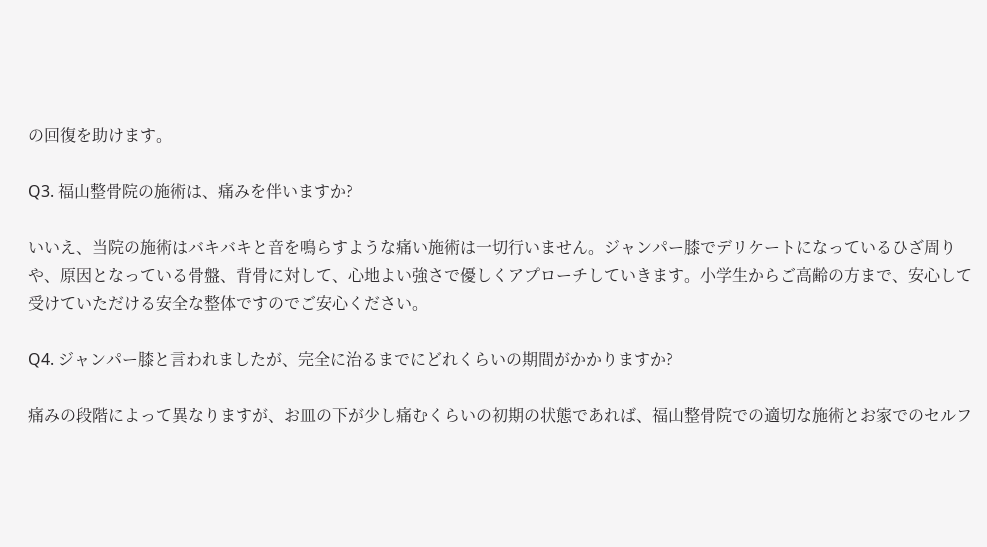の回復を助けます。

Q3. 福山整骨院の施術は、痛みを伴いますか?

いいえ、当院の施術はバキバキと音を鳴らすような痛い施術は一切行いません。ジャンパー膝でデリケートになっているひざ周りや、原因となっている骨盤、背骨に対して、心地よい強さで優しくアプローチしていきます。小学生からご高齢の方まで、安心して受けていただける安全な整体ですのでご安心ください。

Q4. ジャンパー膝と言われましたが、完全に治るまでにどれくらいの期間がかかりますか?

痛みの段階によって異なりますが、お皿の下が少し痛むくらいの初期の状態であれば、福山整骨院での適切な施術とお家でのセルフ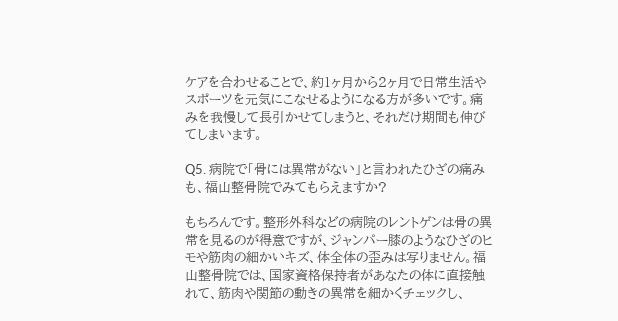ケアを合わせることで、約1ヶ月から2ヶ月で日常生活やスポーツを元気にこなせるようになる方が多いです。痛みを我慢して長引かせてしまうと、それだけ期間も伸びてしまいます。

Q5. 病院で「骨には異常がない」と言われたひざの痛みも、福山整骨院でみてもらえますか?

もちろんです。整形外科などの病院のレントゲンは骨の異常を見るのが得意ですが、ジャンパー膝のようなひざのヒモや筋肉の細かいキズ、体全体の歪みは写りません。福山整骨院では、国家資格保持者があなたの体に直接触れて、筋肉や関節の動きの異常を細かくチェックし、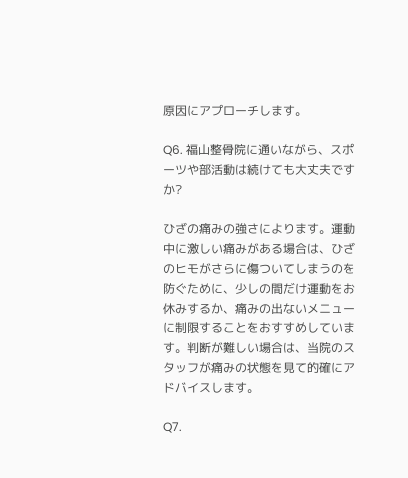原因にアプローチします。

Q6. 福山整骨院に通いながら、スポーツや部活動は続けても大丈夫ですか?

ひざの痛みの強さによります。運動中に激しい痛みがある場合は、ひざのヒモがさらに傷ついてしまうのを防ぐために、少しの間だけ運動をお休みするか、痛みの出ないメニューに制限することをおすすめしています。判断が難しい場合は、当院のスタッフが痛みの状態を見て的確にアドバイスします。

Q7.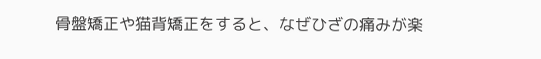骨盤矯正や猫背矯正をすると、なぜひざの痛みが楽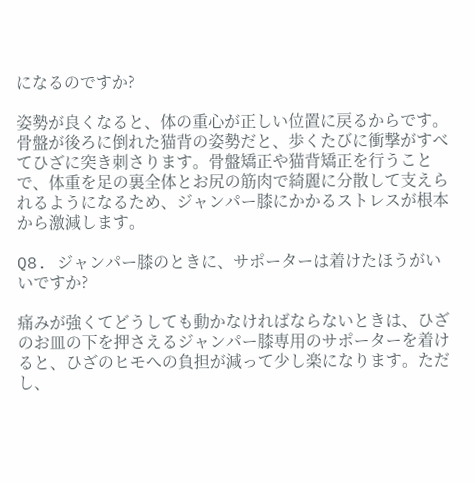になるのですか?

姿勢が良くなると、体の重心が正しい位置に戻るからです。骨盤が後ろに倒れた猫背の姿勢だと、歩くたびに衝撃がすべてひざに突き刺さります。骨盤矯正や猫背矯正を行うことで、体重を足の裏全体とお尻の筋肉で綺麗に分散して支えられるようになるため、ジャンパー膝にかかるストレスが根本から激減します。

Q8. ジャンパー膝のときに、サポーターは着けたほうがいいですか?

痛みが強くてどうしても動かなければならないときは、ひざのお皿の下を押さえるジャンパー膝専用のサポーターを着けると、ひざのヒモへの負担が減って少し楽になります。ただし、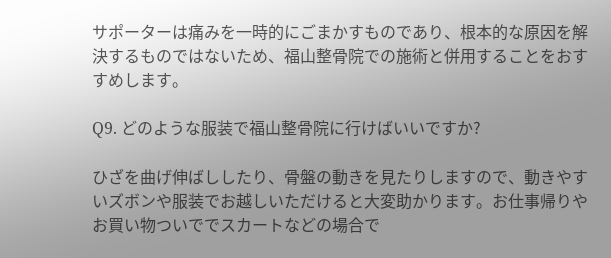サポーターは痛みを一時的にごまかすものであり、根本的な原因を解決するものではないため、福山整骨院での施術と併用することをおすすめします。

Q9. どのような服装で福山整骨院に行けばいいですか?

ひざを曲げ伸ばししたり、骨盤の動きを見たりしますので、動きやすいズボンや服装でお越しいただけると大変助かります。お仕事帰りやお買い物ついででスカートなどの場合で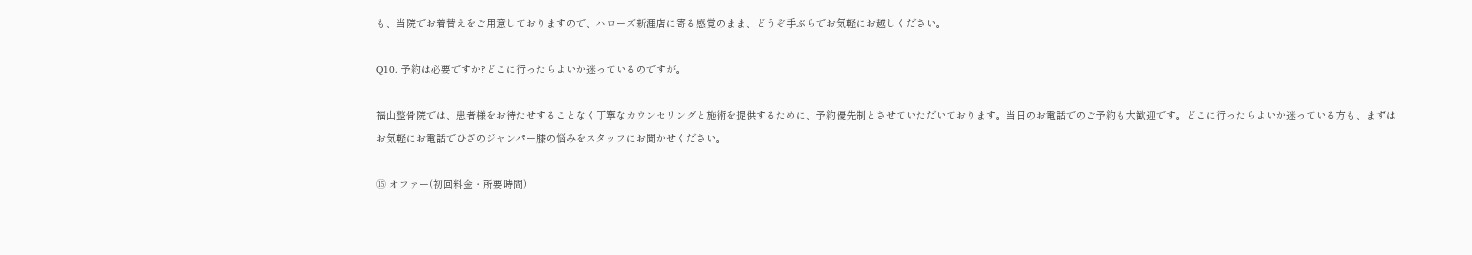も、当院でお着替えをご用意しておりますので、ハローズ新涯店に寄る感覚のまま、どうぞ手ぶらでお気軽にお越しください。

Q10. 予約は必要ですか?どこに行ったらよいか迷っているのですが。

福山整骨院では、患者様をお待たせすることなく丁寧なカウンセリングと施術を提供するために、予約優先制とさせていただいております。当日のお電話でのご予約も大歓迎です。どこに行ったらよいか迷っている方も、まずはお気軽にお電話でひざのジャンパー膝の悩みをスタッフにお聞かせください。

⑮ オファー(初回料金・所要時間)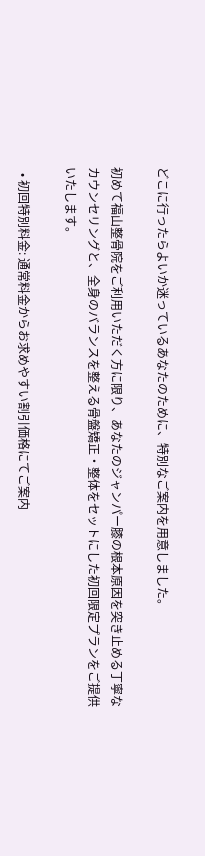どこに行ったらよいか迷っているあなたのために、特別なご案内を用意しました。

初めて福山整骨院をご利用いただく方に限り、あなたのジャンパー膝の根本原因を突き止める丁寧なカウンセリングと、全身のバランスを整える骨盤矯正・整体をセットにした初回限定プランをご提供いたします。

  • 初回特別料金: 通常料金からお求めやすい割引価格にてご案内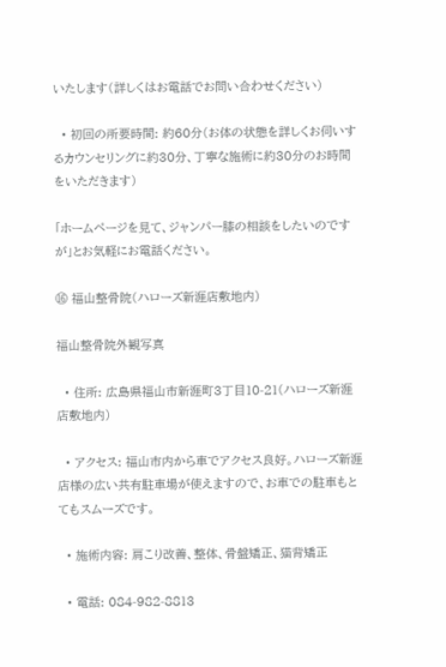いたします(詳しくはお電話でお問い合わせください)

  • 初回の所要時間: 約60分(お体の状態を詳しくお伺いするカウンセリングに約30分、丁寧な施術に約30分のお時間をいただきます)

「ホームページを見て、ジャンパー膝の相談をしたいのですが」とお気軽にお電話ください。

⑯ 福山整骨院(ハローズ新涯店敷地内)

福山整骨院外観写真

  • 住所: 広島県福山市新涯町3丁目10-21(ハローズ新涯店敷地内)

  • アクセス: 福山市内から車でアクセス良好。ハローズ新涯店様の広い共有駐車場が使えますので、お車での駐車もとてもスムーズです。

  • 施術内容: 肩こり改善、整体、骨盤矯正、猫背矯正

  • 電話: 084-982-8813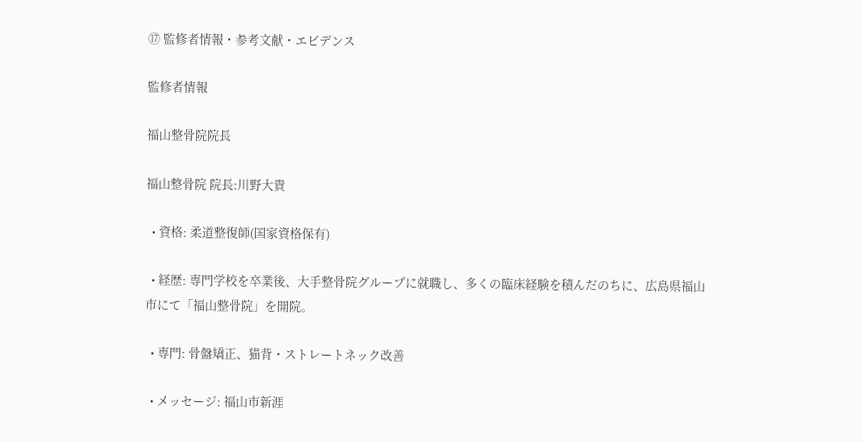⑰ 監修者情報・参考文献・エビデンス

監修者情報

福山整骨院院長

福山整骨院 院長:川野大貴

  • 資格: 柔道整復師(国家資格保有)

  • 経歴: 専門学校を卒業後、大手整骨院グループに就職し、多くの臨床経験を積んだのちに、広島県福山市にて「福山整骨院」を開院。

  • 専門: 骨盤矯正、猫背・ストレートネック改善

  • メッセージ: 福山市新涯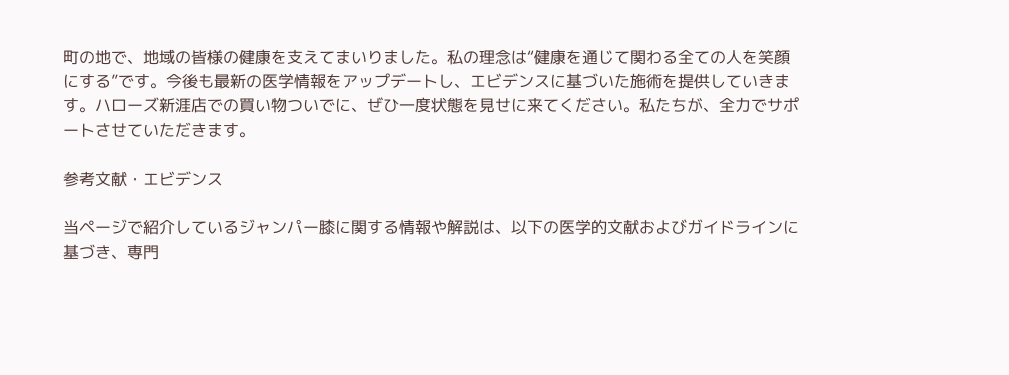町の地で、地域の皆様の健康を支えてまいりました。私の理念は“健康を通じて関わる全ての人を笑顔にする”です。今後も最新の医学情報をアップデートし、エビデンスに基づいた施術を提供していきます。ハローズ新涯店での買い物ついでに、ぜひ一度状態を見せに来てください。私たちが、全力でサポートさせていただきます。

参考文献・エビデンス

当ページで紹介しているジャンパー膝に関する情報や解説は、以下の医学的文献およびガイドラインに基づき、専門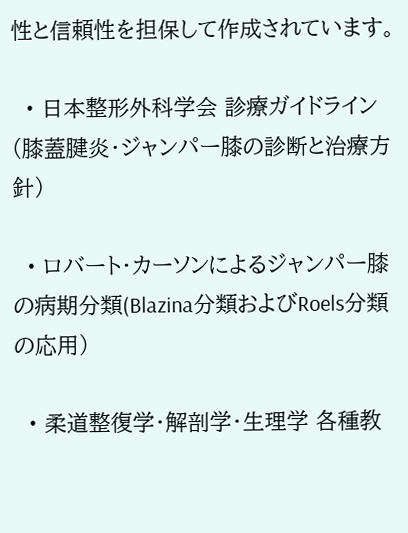性と信頼性を担保して作成されています。

  • 日本整形外科学会 診療ガイドライン(膝蓋腱炎・ジャンパー膝の診断と治療方針)

  • ロバート・カーソンによるジャンパー膝の病期分類(Blazina分類およびRoels分類の応用)

  • 柔道整復学・解剖学・生理学 各種教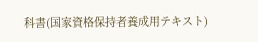科書(国家資格保持者養成用テキスト)